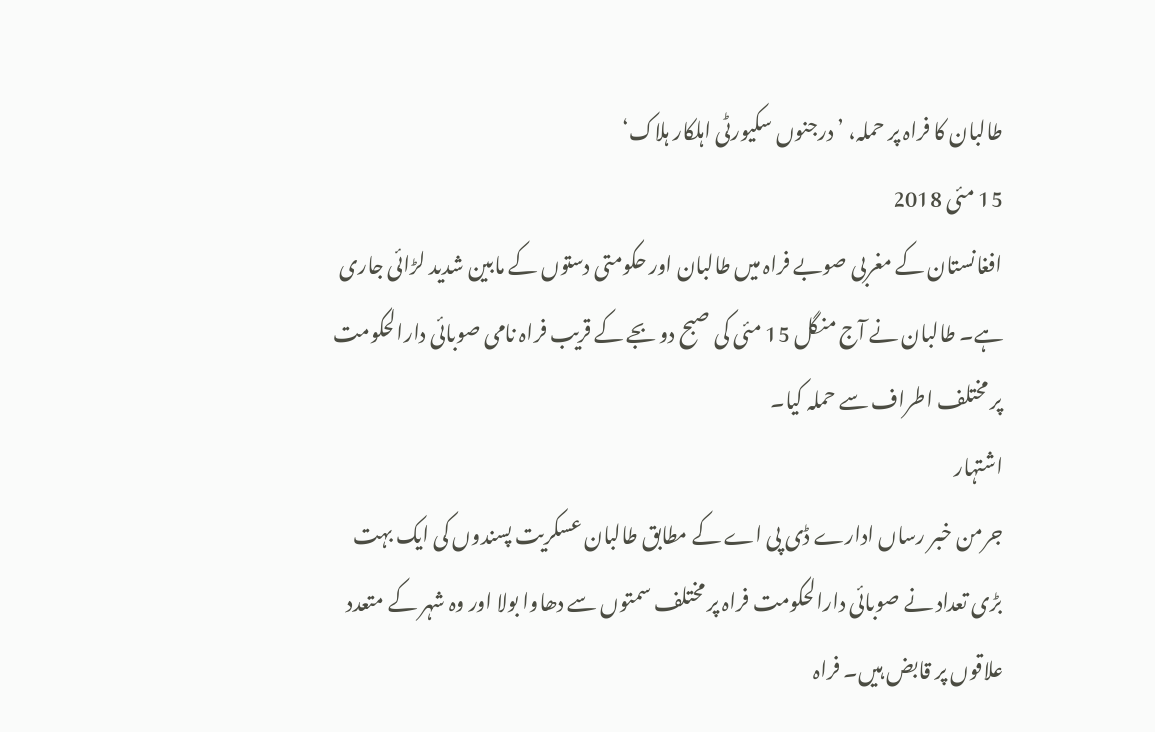طالبان کا فراہ پر حملہ، ’درجنوں سکیورٹی اہلکار ہلاک‘
15 مئی 2018
افغانستان کے مغربی صوبے فراہ میں طالبان اور حکومتی دستوں کے مابین شدید لڑائی جاری ہے۔ طالبان نے آج منگل 15 مئی کی صبح دو بجے کے قریب فراہ نامی صوبائی دارالحکومت پر مختلف اطراف سے حملہ کیا۔
اشتہار
جرمن خبر رساں ادارے ڈی پی اے کے مطابق طالبان عسکریت پسندوں کی ایک بہت بڑی تعداد نے صوبائی دارالحکومت فراہ پر مختلف سمتوں سے دھاوا بولا اور وہ شہر کے متعدد علاقوں پر قابض ہیں۔ فراہ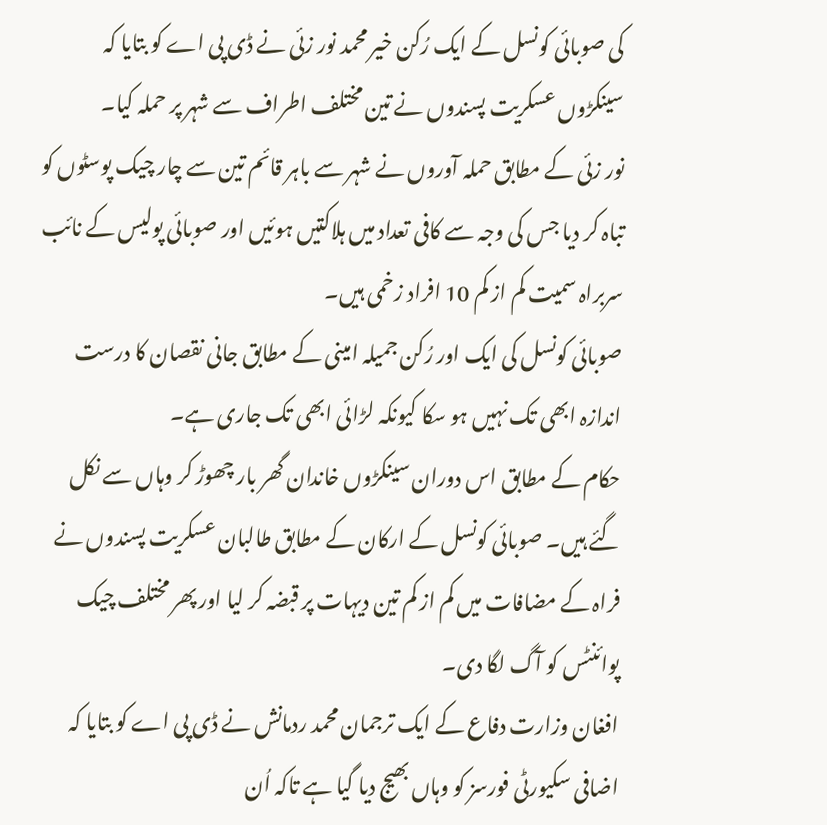کی صوبائی کونسل کے ایک رُکن خیر محمد نور زئی نے ڈی پی اے کو بتایا کہ سینکڑوں عسکریت پسندوں نے تین مختلف اطراف سے شہر پر حملہ کیا۔
نور زئی کے مطابق حملہ آوروں نے شہر سے باہر قائم تین سے چار چیک پوسٹوں کو تباہ کر دیا جس کی وجہ سے کافی تعداد میں ہلاکتیں ہوئیں اور صوبائی پولیس کے نائب سربراہ سمیت کم از کم 10 افراد زخمی ہیں۔
صوبائی کونسل کی ایک اور رُکن جمیلہ امینی کے مطابق جانی نقصان کا درست اندازہ ابھی تک نہیں ہو سکا کیونکہ لڑائی ابھی تک جاری ہے۔
حکام کے مطابق اس دوران سینکڑوں خاندان گھر بار چھوڑ کر وہاں سے نکل گئے ہیں۔ صوبائی کونسل کے ارکان کے مطابق طالبان عسکریت پسندوں نے فراہ کے مضافات میں کم از کم تین دیہات پر قبضہ کر لیا اور پھر مختلف چیک پوائنٹس کو آگ لگا دی۔
افغان وزارت دفاع کے ایک ترجمان محمد ردمانش نے ڈی پی اے کو بتایا کہ اضافی سکیورٹی فورسز کو وہاں بھیج دیا گیا ہے تاکہ اُن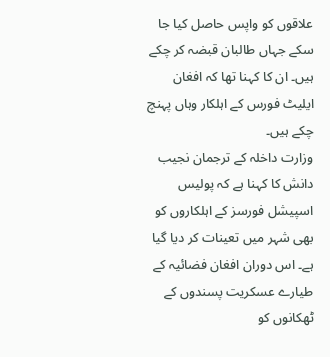علاقوں کو واپس حاصل کیا جا سکے جہاں طالبان قبضہ کر چکے ہیں۔ ان کا کہنا تھا کہ افغان ایلیٹ فورس کے اہلکار وہاں پہنچ چکے ہیں۔
وزارت داخلہ کے ترجمان نجیب دانش کا کہنا ہے کہ پولیس اسپیشل فورسز کے اہلکاروں کو بھی شہر میں تعینات کر دیا گیا ہے۔ اس دوران افغان فضائیہ کے طیارے عسکریت پسندوں کے ٹھکانوں کو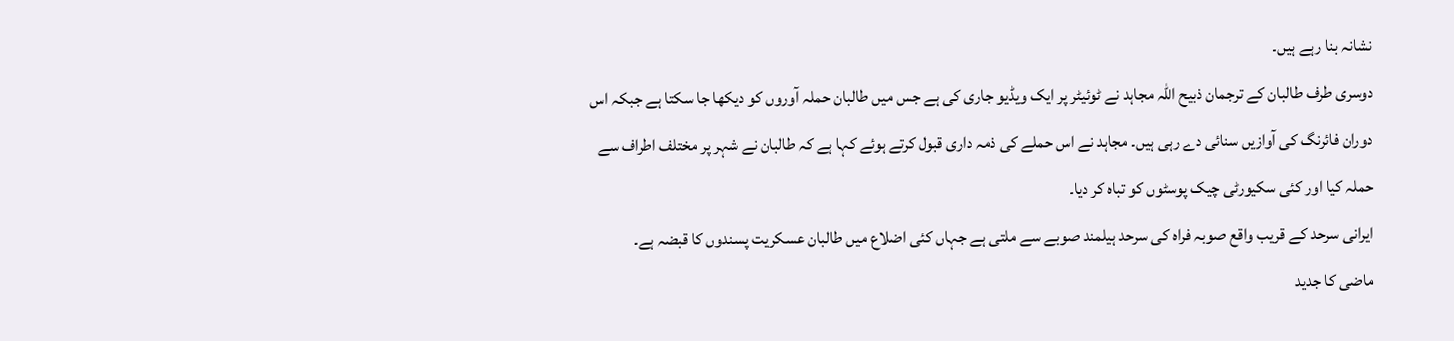نشانہ بنا رہے ہیں۔
دوسری طرف طالبان کے ترجمان ذبیح اللہ مجاہد نے ٹوئیٹر پر ایک ویڈیو جاری کی ہے جس میں طالبان حملہ آوروں کو دیکھا جا سکتا ہے جبکہ اس دوران فائرنگ کی آوازیں سنائی دے رہی ہیں۔ مجاہد نے اس حملے کی ذمہ داری قبول کرتے ہوئے کہا ہے کہ طالبان نے شہر پر مختلف اطراف سے حملہ کیا اور کئی سکیورٹی چیک پوسٹوں کو تباہ کر دیا۔
ایرانی سرحد کے قریب واقع صوبہ فراہ کی سرحد ہیلمند صوبے سے ملتی ہے جہاں کئی اضلاع میں طالبان عسکریت پسندوں کا قبضہ ہے۔
ماضی کا جدید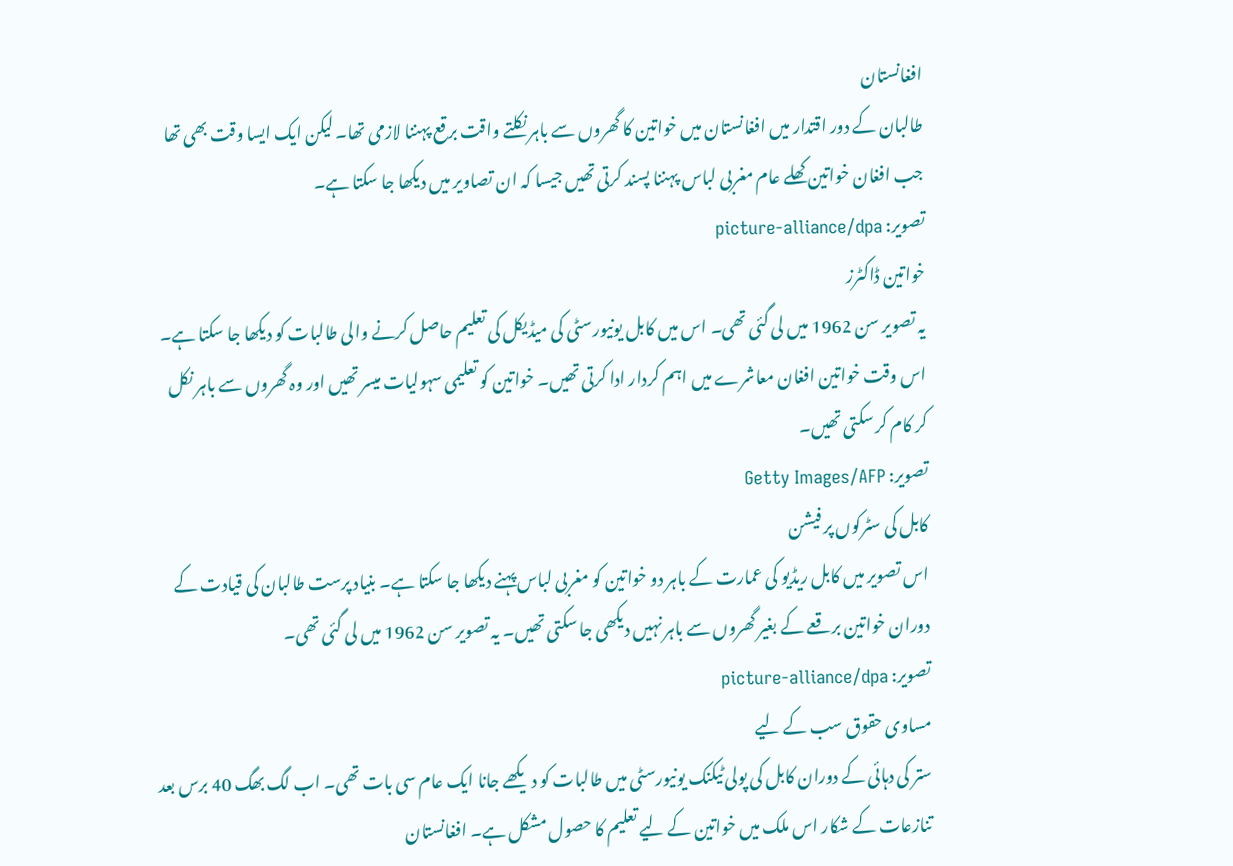افغانستان
طالبان کے دور اقتدار میں افغانستان میں خواتین کا گھروں سے باہر نکلتے واقت برقع پہننا لازمی تھا۔ لیکن ایک ایسا وقت بھی تھا جب افغان خواتین کھلے عام مغربی لباس پہننا پسند کرتی تھیں جیسا کہ ان تصاویر میں دیکھا جا سکتا ہے۔
تصویر: picture-alliance/dpa
خواتین ڈاکٹرز
یہ تصویر سن 1962 میں لی گئی تھی۔ اس میں کابل یونیورسٹی کی میڈیکل کی تعلیم حاصل کرنے والی طالبات کو دیکھا جا سکتا ہے۔ اس وقت خواتین افغان معاشرے میں اہم کردار ادا کرتی تھیں۔ خواتین کو تعلیمی سہولیات میسر تھیں اور وہ گھروں سے باہر نکل کر کام کر سکتی تھیں۔
تصویر: Getty Images/AFP
کابل کی سٹرکوں پر فیشن
اس تصویر میں کابل ریڈیو کی عمارت کے باہر دو خواتین کو مغربی لباس پہنے دیکھا جا سکتا ہے۔ بنیاد پرست طالبان کی قیادت کے دوران خواتین برقعے کے بغیر گھروں سے باہر نہیں دیکھی جا سکتی تھیں۔ یہ تصویر سن 1962 میں لی گئی تھی۔
تصویر: picture-alliance/dpa
مساوی حقوق سب کے لیے
ستر کی دہائی کے دوران کابل کی پولی ٹیکنک یونیورسٹی میں طالبات کو دیکھے جانا ایک عام سی بات تھی۔ اب لگ بھگ 40 برس بعد تنازعات کے شکار اس ملک میں خواتین کے لیے تعلیم کا حصول مشکل ہے۔ افغانستان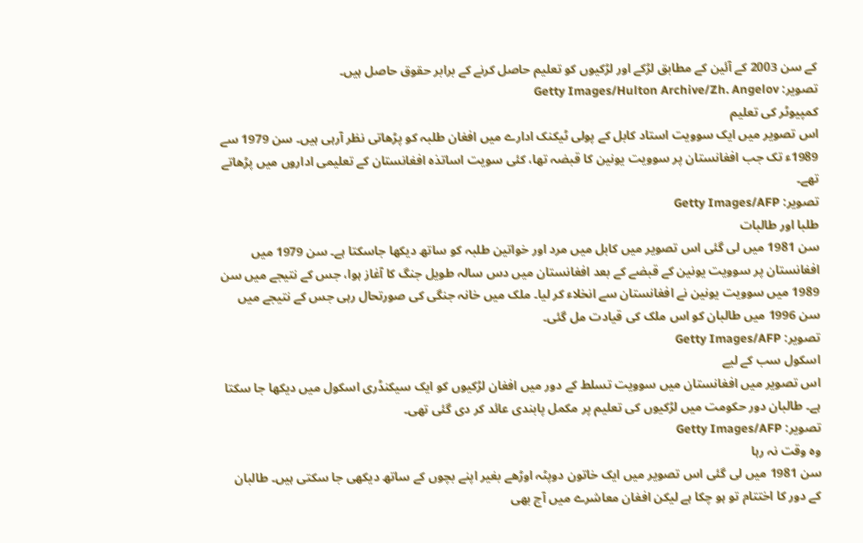کے سن 2003 کے آئین کے مطابق لڑکے اور لڑکیوں کو تعلیم حاصل کرنے کے برابر حقوق حاصل ہیں۔
تصویر: Getty Images/Hulton Archive/Zh. Angelov
کمپیوٹر کی تعلیم
اس تصویر میں ایک سوویت استاد کابل کے پولی ٹیکنک ادارے میں افغان طلبہ کو پڑھاتی نظر آرہی ہیں۔ سن 1979 سے 1989ء تک جب افغانستان پر سوویت یونین کا قبضہ تھا، کئی سویت اساتذہ افغانستان کے تعلیمی اداروں میں پڑھاتے تھے۔
تصویر: Getty Images/AFP
طلبا اور طالبات
سن 1981 میں لی گئی اس تصویر میں کابل میں مرد اور خواتین طلبہ کو ساتھ دیکھا جاسکتا ہے۔ سن 1979 میں افغانستان پر سوویت یونین کے قبضے کے بعد افغانستان میں دس سالہ طویل جنگ کا آغاز ہوا، جس کے نتیجے میں سن 1989 میں سوویت یونین نے افغانستان سے انخلاء کر لیا۔ ملک میں خانہ جنگی کی صورتحال رہی جس کے نتیجے میں سن 1996 میں طالبان کو اس ملک کی قیادت مل گئی۔
تصویر: Getty Images/AFP
اسکول سب کے لیے
اس تصویر میں افغانستان میں سوویت تسلط کے دور میں افغان لڑکیوں کو ایک سیکنڈری اسکول میں دیکھا جا سکتا ہے۔ طالبان دور حکومت میں لڑکیوں کی تعلیم پر مکمل پابندی عائد کر دی گئی تھی۔
تصویر: Getty Images/AFP
وہ وقت نہ رہا
سن 1981 میں لی گئی اس تصویر میں ایک خاتون دوپٹہ اوڑھے بغیر اپنے بچوں کے ساتھ دیکھی جا سکتی ہیں۔ طالبان کے دور کا اختتام تو ہو چکا ہے لیکن افغان معاشرے میں آج بھی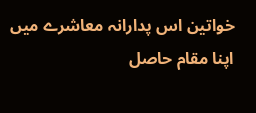خواتین اس پدارانہ معاشرے میں اپنا مقام حاصل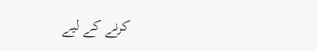کرنے کے لیے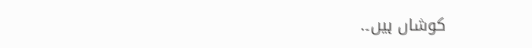کوشاں ہیں۔.